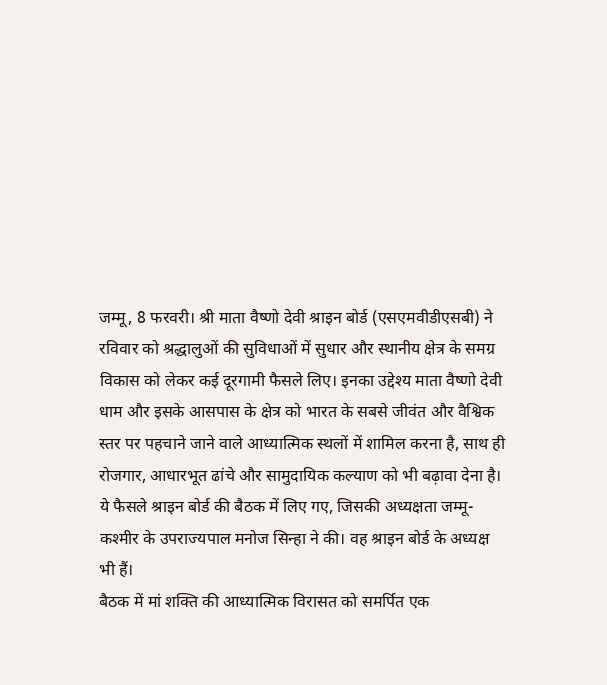जम्मू, 8 फरवरी। श्री माता वैष्णो देवी श्राइन बोर्ड (एसएमवीडीएसबी) ने रविवार को श्रद्धालुओं की सुविधाओं में सुधार और स्थानीय क्षेत्र के समग्र विकास को लेकर कई दूरगामी फैसले लिए। इनका उद्देश्य माता वैष्णो देवी धाम और इसके आसपास के क्षेत्र को भारत के सबसे जीवंत और वैश्विक स्तर पर पहचाने जाने वाले आध्यात्मिक स्थलों में शामिल करना है, साथ ही रोजगार, आधारभूत ढांचे और सामुदायिक कल्याण को भी बढ़ावा देना है।
ये फैसले श्राइन बोर्ड की बैठक में लिए गए, जिसकी अध्यक्षता जम्मू-कश्मीर के उपराज्यपाल मनोज सिन्हा ने की। वह श्राइन बोर्ड के अध्यक्ष भी हैं।
बैठक में मां शक्ति की आध्यात्मिक विरासत को समर्पित एक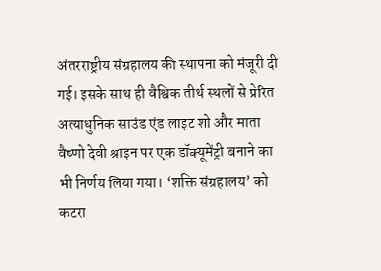अंतरराष्ट्रीय संग्रहालय की स्थापना को मंजूरी दी गई। इसके साथ ही वैश्विक तीर्थ स्थलों से प्रेरित अत्याधुनिक साउंड एंड लाइट शो और माता वैष्णो देवी श्राइन पर एक डॉक्यूमेंट्री बनाने का भी निर्णय लिया गया। ‘शक्ति संग्रहालय’ को कटरा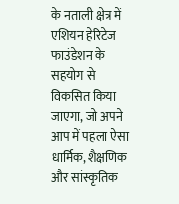के नताली क्षेत्र में एशियन हेरिटेज फाउंडेशन के सहयोग से विकसित किया जाएगा, जो अपने आप में पहला ऐसा धार्मिक, शैक्षणिक और सांस्कृतिक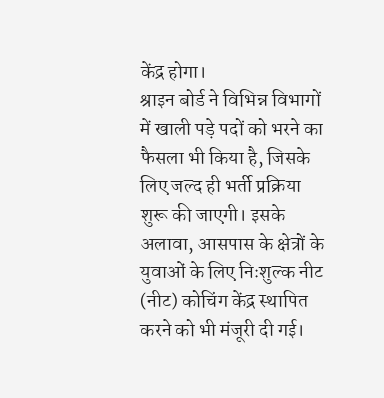केंद्र होगा।
श्राइन बोर्ड ने विभिन्न विभागों में खाली पड़े पदों को भरने का फैसला भी किया है, जिसके लिए जल्द ही भर्ती प्रक्रिया शुरू की जाएगी। इसके अलावा, आसपास के क्षेत्रों के युवाओं के लिए निःशुल्क नीट (नीट) कोचिंग केंद्र स्थापित करने को भी मंजूरी दी गई।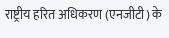राष्ट्रीय हरित अधिकरण (एनजीटी) के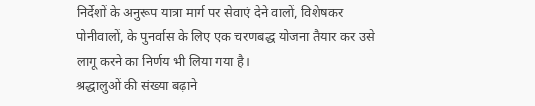निर्देशों के अनुरूप यात्रा मार्ग पर सेवाएं देने वालों, विशेषकर पोनीवालों, के पुनर्वास के लिए एक चरणबद्ध योजना तैयार कर उसे लागू करने का निर्णय भी लिया गया है।
श्रद्धालुओं की संख्या बढ़ाने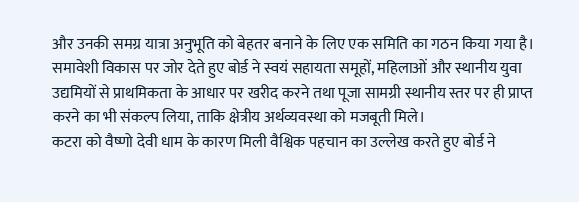और उनकी समग्र यात्रा अनुभूति को बेहतर बनाने के लिए एक समिति का गठन किया गया है। समावेशी विकास पर जोर देते हुए बोर्ड ने स्वयं सहायता समूहों, महिलाओं और स्थानीय युवा उद्यमियों से प्राथमिकता के आधार पर खरीद करने तथा पूजा सामग्री स्थानीय स्तर पर ही प्राप्त करने का भी संकल्प लिया, ताकि क्षेत्रीय अर्थव्यवस्था को मजबूती मिले।
कटरा को वैष्णो देवी धाम के कारण मिली वैश्विक पहचान का उल्लेख करते हुए बोर्ड ने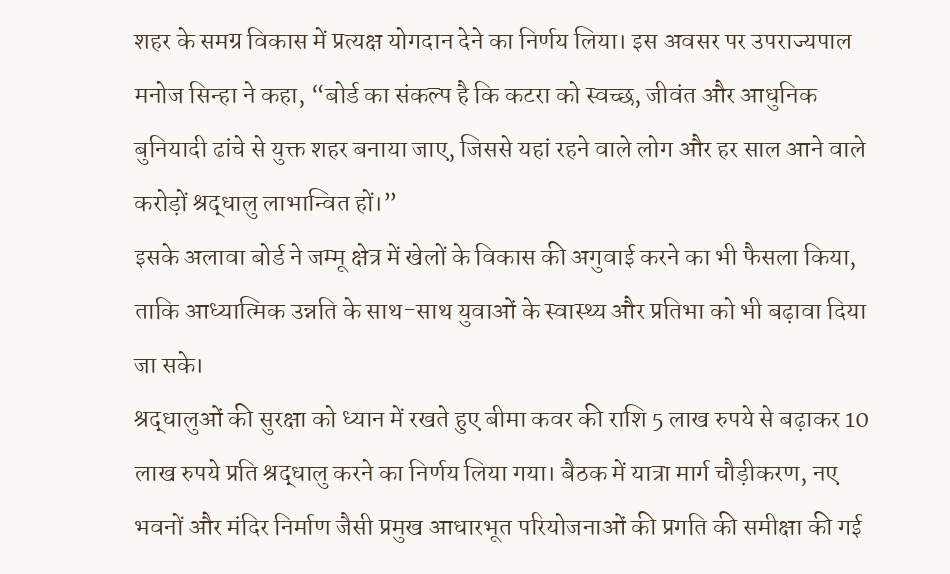शहर के समग्र विकास में प्रत्यक्ष योगदान देने का निर्णय लिया। इस अवसर पर उपराज्यपाल मनोज सिन्हा ने कहा, “बोर्ड का संकल्प है कि कटरा को स्वच्छ, जीवंत और आधुनिक बुनियादी ढांचे से युक्त शहर बनाया जाए, जिससे यहां रहने वाले लोग और हर साल आने वाले करोड़ों श्रद्धालु लाभान्वित हों।”
इसके अलावा बोर्ड ने जम्मू क्षेत्र में खेलों के विकास की अगुवाई करने का भी फैसला किया, ताकि आध्यात्मिक उन्नति के साथ-साथ युवाओं के स्वास्थ्य और प्रतिभा को भी बढ़ावा दिया जा सके।
श्रद्धालुओं की सुरक्षा को ध्यान में रखते हुए बीमा कवर की राशि 5 लाख रुपये से बढ़ाकर 10 लाख रुपये प्रति श्रद्धालु करने का निर्णय लिया गया। बैठक में यात्रा मार्ग चौड़ीकरण, नए भवनों और मंदिर निर्माण जैसी प्रमुख आधारभूत परियोजनाओं की प्रगति की समीक्षा की गई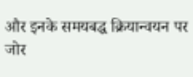और इनके समयबद्ध क्रियान्वयन पर जोर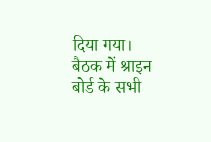दिया गया।
बैठक में श्राइन बोर्ड के सभी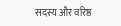सदस्य और वरिष्ठ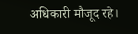अधिकारी मौजूद रहे।